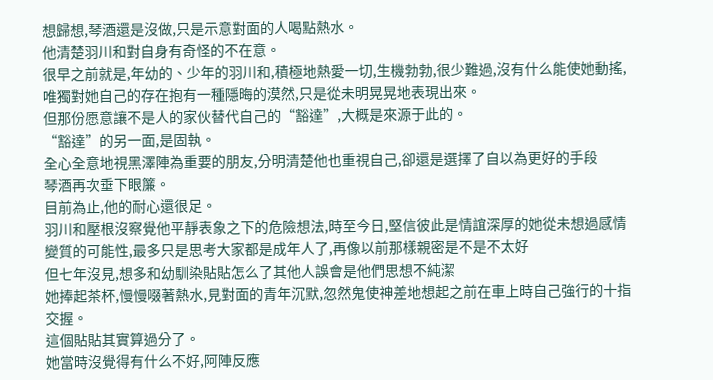想歸想,琴酒還是沒做,只是示意對面的人喝點熱水。
他清楚羽川和對自身有奇怪的不在意。
很早之前就是,年幼的、少年的羽川和,積極地熱愛一切,生機勃勃,很少難過,沒有什么能使她動搖,唯獨對她自己的存在抱有一種隱晦的漠然,只是從未明晃晃地表現出來。
但那份愿意讓不是人的家伙替代自己的“豁達”,大概是來源于此的。
“豁達”的另一面,是固執。
全心全意地視黑澤陣為重要的朋友,分明清楚他也重視自己,卻還是選擇了自以為更好的手段
琴酒再次垂下眼簾。
目前為止,他的耐心還很足。
羽川和壓根沒察覺他平靜表象之下的危險想法,時至今日,堅信彼此是情誼深厚的她從未想過感情變質的可能性,最多只是思考大家都是成年人了,再像以前那樣親密是不是不太好
但七年沒見,想多和幼馴染貼貼怎么了其他人誤會是他們思想不純潔
她捧起茶杯,慢慢啜著熱水,見對面的青年沉默,忽然鬼使神差地想起之前在車上時自己強行的十指交握。
這個貼貼其實算過分了。
她當時沒覺得有什么不好,阿陣反應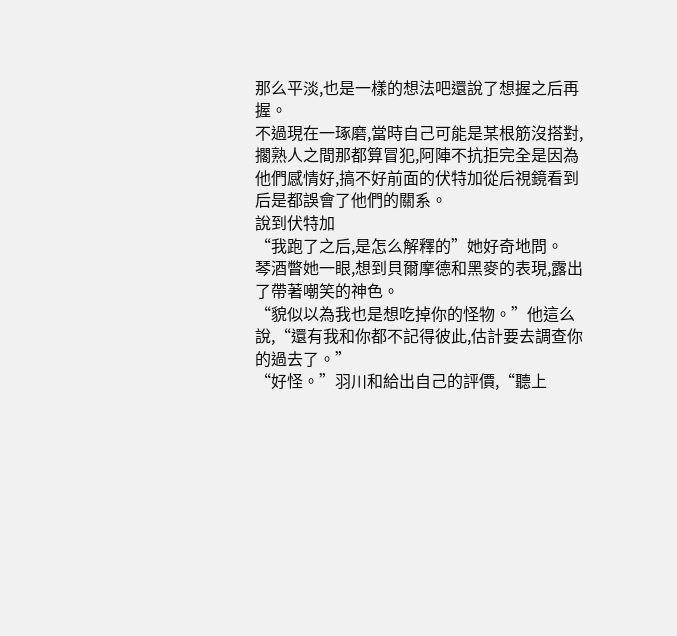那么平淡,也是一樣的想法吧還說了想握之后再握。
不過現在一琢磨,當時自己可能是某根筋沒搭對,擱熟人之間那都算冒犯,阿陣不抗拒完全是因為他們感情好,搞不好前面的伏特加從后視鏡看到后是都誤會了他們的關系。
說到伏特加
“我跑了之后,是怎么解釋的”她好奇地問。
琴酒瞥她一眼,想到貝爾摩德和黑麥的表現,露出了帶著嘲笑的神色。
“貌似以為我也是想吃掉你的怪物。”他這么說,“還有我和你都不記得彼此,估計要去調查你的過去了。”
“好怪。”羽川和給出自己的評價,“聽上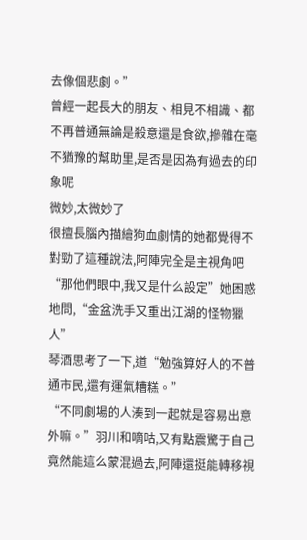去像個悲劇。”
曾經一起長大的朋友、相見不相識、都不再普通無論是殺意還是食欲,摻雜在毫不猶豫的幫助里,是否是因為有過去的印象呢
微妙,太微妙了
很擅長腦內描繪狗血劇情的她都覺得不對勁了這種說法,阿陣完全是主視角吧
“那他們眼中,我又是什么設定”她困惑地問,“金盆洗手又重出江湖的怪物獵人”
琴酒思考了一下,道“勉強算好人的不普通市民,還有運氣糟糕。”
“不同劇場的人湊到一起就是容易出意外嘛。”羽川和嘀咕,又有點震驚于自己竟然能這么蒙混過去,阿陣還挺能轉移視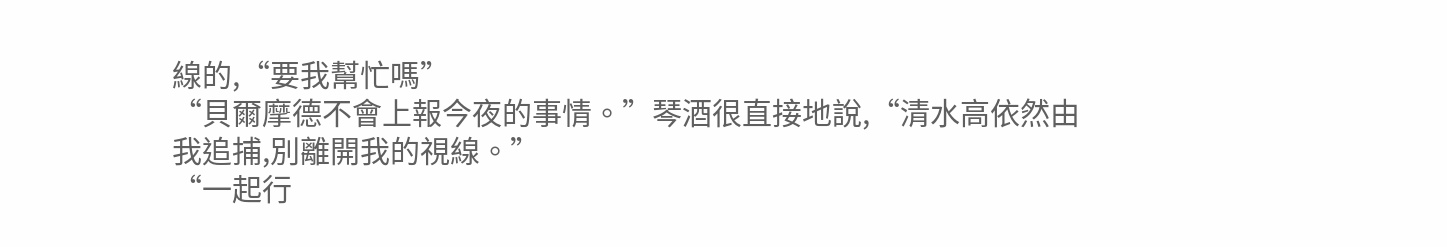線的,“要我幫忙嗎”
“貝爾摩德不會上報今夜的事情。”琴酒很直接地說,“清水高依然由我追捕,別離開我的視線。”
“一起行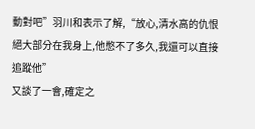動對吧”羽川和表示了解,“放心,清水高的仇恨絕大部分在我身上,他憋不了多久,我還可以直接追蹤他”
又談了一會,確定之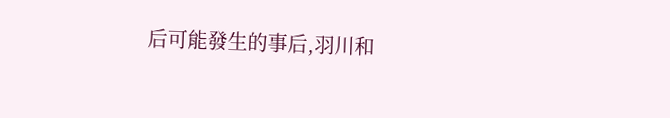后可能發生的事后,羽川和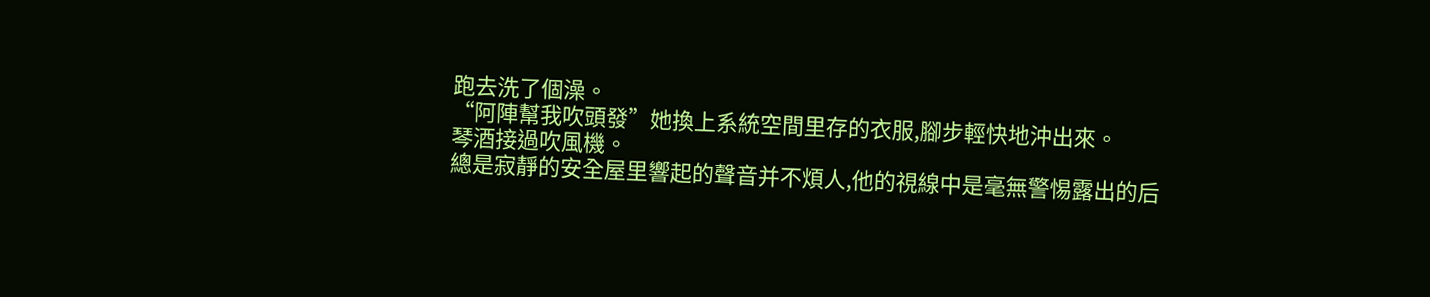跑去洗了個澡。
“阿陣幫我吹頭發”她換上系統空間里存的衣服,腳步輕快地沖出來。
琴酒接過吹風機。
總是寂靜的安全屋里響起的聲音并不煩人,他的視線中是毫無警惕露出的后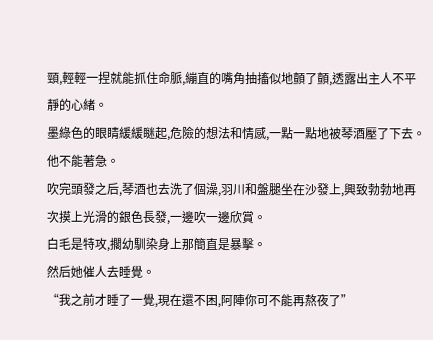頸,輕輕一捏就能抓住命脈,繃直的嘴角抽搐似地顫了顫,透露出主人不平靜的心緒。
墨綠色的眼睛緩緩瞇起,危險的想法和情感,一點一點地被琴酒壓了下去。
他不能著急。
吹完頭發之后,琴酒也去洗了個澡,羽川和盤腿坐在沙發上,興致勃勃地再次摸上光滑的銀色長發,一邊吹一邊欣賞。
白毛是特攻,擱幼馴染身上那簡直是暴擊。
然后她催人去睡覺。
“我之前才睡了一覺,現在還不困,阿陣你可不能再熬夜了”